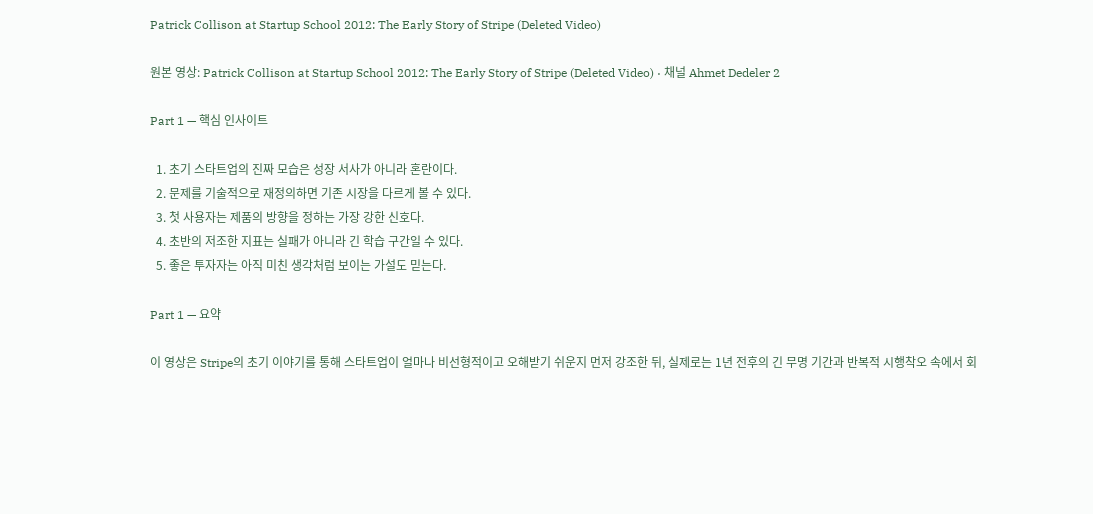Patrick Collison at Startup School 2012: The Early Story of Stripe (Deleted Video)

원본 영상: Patrick Collison at Startup School 2012: The Early Story of Stripe (Deleted Video) · 채널 Ahmet Dedeler 2

Part 1 — 핵심 인사이트

  1. 초기 스타트업의 진짜 모습은 성장 서사가 아니라 혼란이다.
  2. 문제를 기술적으로 재정의하면 기존 시장을 다르게 볼 수 있다.
  3. 첫 사용자는 제품의 방향을 정하는 가장 강한 신호다.
  4. 초반의 저조한 지표는 실패가 아니라 긴 학습 구간일 수 있다.
  5. 좋은 투자자는 아직 미친 생각처럼 보이는 가설도 믿는다.

Part 1 — 요약

이 영상은 Stripe의 초기 이야기를 통해 스타트업이 얼마나 비선형적이고 오해받기 쉬운지 먼저 강조한 뒤, 실제로는 1년 전후의 긴 무명 기간과 반복적 시행착오 속에서 회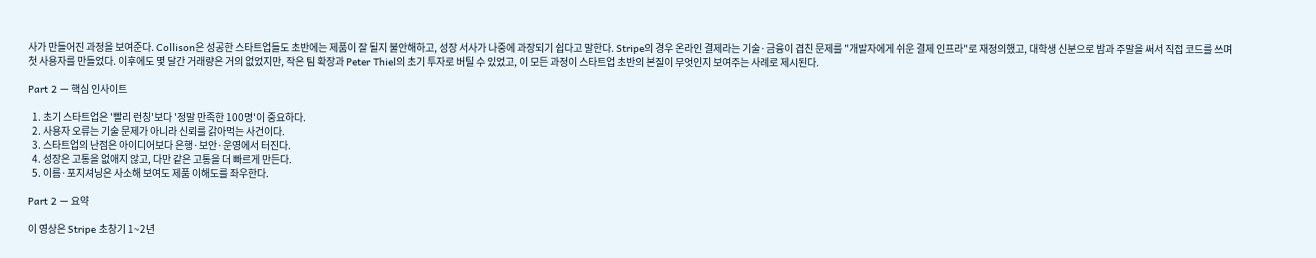사가 만들어진 과정을 보여준다. Collison은 성공한 스타트업들도 초반에는 제품이 잘 될지 불안해하고, 성장 서사가 나중에 과장되기 쉽다고 말한다. Stripe의 경우 온라인 결제라는 기술·금융이 겹친 문제를 "개발자에게 쉬운 결제 인프라"로 재정의했고, 대학생 신분으로 밤과 주말을 써서 직접 코드를 쓰며 첫 사용자를 만들었다. 이후에도 몇 달간 거래량은 거의 없었지만, 작은 팀 확장과 Peter Thiel의 초기 투자로 버틸 수 있었고, 이 모든 과정이 스타트업 초반의 본질이 무엇인지 보여주는 사례로 제시된다.

Part 2 — 핵심 인사이트

  1. 초기 스타트업은 '빨리 런칭'보다 '정말 만족한 100명'이 중요하다.
  2. 사용자 오류는 기술 문제가 아니라 신뢰를 갉아먹는 사건이다.
  3. 스타트업의 난점은 아이디어보다 은행·보안·운영에서 터진다.
  4. 성장은 고통을 없애지 않고, 다만 같은 고통을 더 빠르게 만든다.
  5. 이름·포지셔닝은 사소해 보여도 제품 이해도를 좌우한다.

Part 2 — 요약

이 영상은 Stripe 초창기 1~2년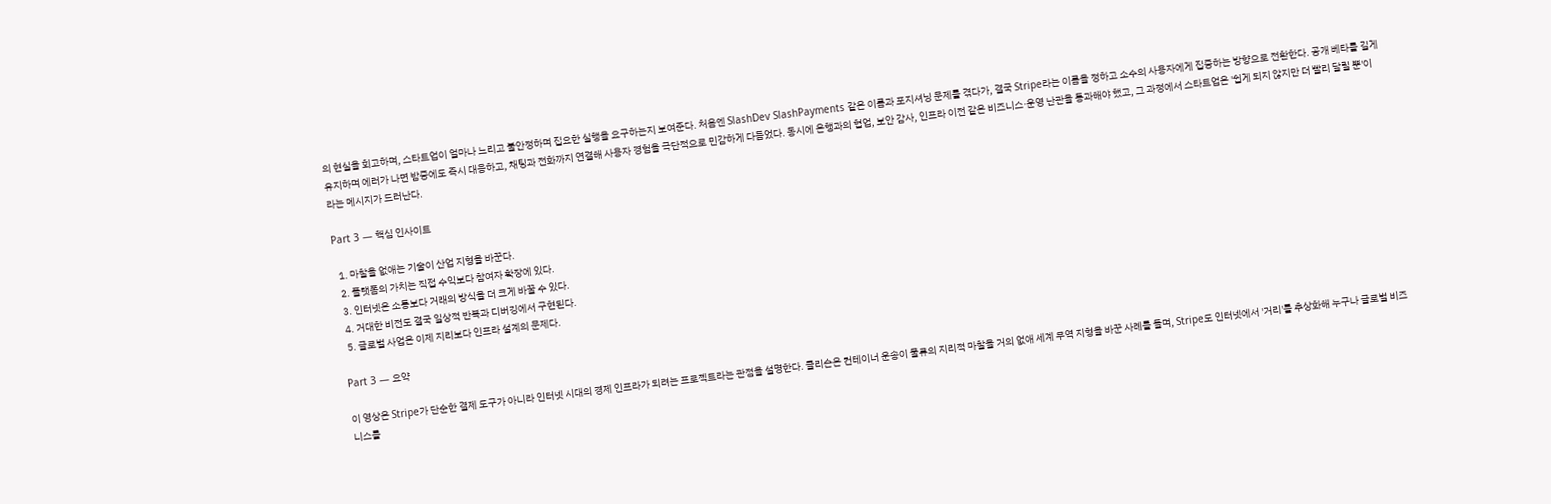의 현실을 회고하며, 스타트업이 얼마나 느리고 불안정하며 집요한 실행을 요구하는지 보여준다. 처음엔 SlashDev SlashPayments 같은 이름과 포지셔닝 문제를 겪다가, 결국 Stripe라는 이름을 정하고 소수의 사용자에게 집중하는 방향으로 전환한다. 공개 베타를 길게 유지하며 에러가 나면 밤중에도 즉시 대응하고, 채팅과 전화까지 연결해 사용자 경험을 극단적으로 민감하게 다듬었다. 동시에 은행과의 협업, 보안 감사, 인프라 이전 같은 비즈니스·운영 난관을 통과해야 했고, 그 과정에서 스타트업은 '쉽게 되지 않지만 더 빨리 달릴 뿐'이라는 메시지가 드러난다.

Part 3 — 핵심 인사이트

  1. 마찰을 없애는 기술이 산업 지형을 바꾼다.
  2. 플랫폼의 가치는 직접 수익보다 참여자 확장에 있다.
  3. 인터넷은 소통보다 거래의 방식을 더 크게 바꿀 수 있다.
  4. 거대한 비전도 결국 일상적 반복과 디버깅에서 구현된다.
  5. 글로벌 사업은 이제 지리보다 인프라 설계의 문제다.

Part 3 — 요약

이 영상은 Stripe가 단순한 결제 도구가 아니라 인터넷 시대의 경제 인프라가 되려는 프로젝트라는 관점을 설명한다. 콜리슨은 컨테이너 운송이 물류의 지리적 마찰을 거의 없애 세계 무역 지형을 바꾼 사례를 들며, Stripe도 인터넷에서 '거리'를 추상화해 누구나 글로벌 비즈니스를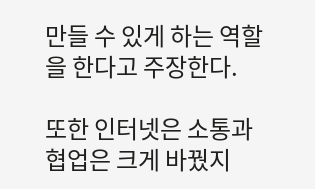만들 수 있게 하는 역할을 한다고 주장한다.

또한 인터넷은 소통과 협업은 크게 바꿨지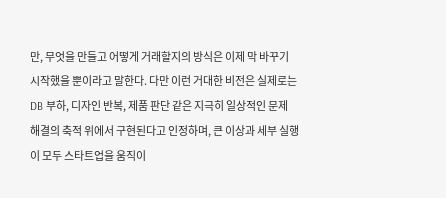만, 무엇을 만들고 어떻게 거래할지의 방식은 이제 막 바꾸기 시작했을 뿐이라고 말한다. 다만 이런 거대한 비전은 실제로는 DB 부하, 디자인 반복, 제품 판단 같은 지극히 일상적인 문제 해결의 축적 위에서 구현된다고 인정하며, 큰 이상과 세부 실행이 모두 스타트업을 움직이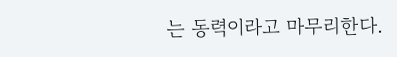는 동력이라고 마무리한다.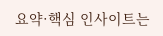요약·핵심 인사이트는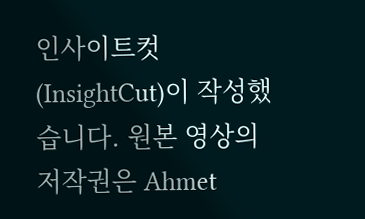인사이트컷(InsightCut)이 작성했습니다. 원본 영상의 저작권은 Ahmet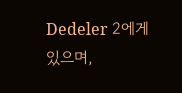Dedeler 2에게 있으며,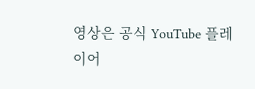영상은 공식 YouTube 플레이어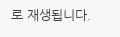로 재생됩니다.